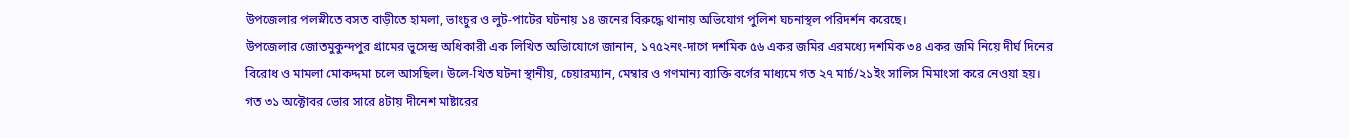উপজেলার পলস্নীতে বসত বাড়ীতে হামলা, ভাংচুর ও লুট-পাটের ঘটনায় ১৪ জনের বিরুদ্ধে থানায় অভিযোগ পুলিশ ঘচনাস্থল পরিদর্শন করেছে।
উপজেলার জোতমুকুন্দপুর গ্রামের ভুসেন্দ্র অধিকারী এক লিখিত অভিাযোগে জানান, ১৭৫২নং-দাগে দশমিক ৫৬ একর জমির এরমধ্যে দশমিক ৩৪ একর জমি নিয়ে দীর্ঘ দিনের বিরোধ ও মামলা মোকদ্দমা চলে আসছিল। উলে-খিত ঘটনা স্থানীয়, চেয়ারম্যান, মেম্বার ও গণমান্য ব্যাক্তি বর্গের মাধ্যমে গত ২৭ মার্চ/২১ইং সালিস মিমাংসা করে নেওয়া হয়।
গত ৩১ অক্টোবর ভোর সারে ৪টায় দীনেশ মাষ্টারের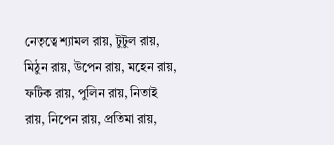নেতৃত্বে শ্যামল রায়, টুটুল রায়, মিঠুন রায়, উপেন রায়, মহেন রায়, ফটিক রায়, পুলিন রায়, নিতাই রায়, নিপেন রায়, প্রতিমা রায়,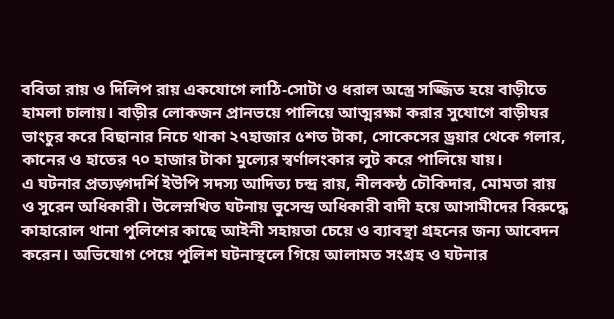ববিতা রায় ও দিলিপ রায় একযোগে লাঠি-সোটা ও ধরাল অস্ত্রে সজ্জিত হয়ে বাড়ীতে হামলা চালায়। বাড়ীর লোকজন প্রানভয়ে পালিয়ে আত্মরক্ষা করার সুযোগে বাড়ীঘর ভাংচুর করে বিছানার নিচে থাকা ২৭হাজার ৫শত টাকা, সোকেসের ড্রয়ার থেকে গলার, কানের ও হাতের ৭০ হাজার টাকা মুল্যের স্বর্ণালংকার লুট করে পালিয়ে যায়।
এ ঘটনার প্রত্যড়্গদর্শি ইউপি সদস্য আদিত্য চন্দ্র রায়, নীলকন্ঠ চৌকিদার, মোমতা রায় ও সুরেন অধিকারী। উলেস্নখিত ঘটনায় ভুসেন্দ্র অধিকারী বাদী হয়ে আসামীদের বিরুদ্ধে কাহারোল থানা পুলিশের কাছে আইনী সহায়তা চেয়ে ও ব্যাবস্থা গ্রহনের জন্য আবেদন করেন। অভিযোগ পেয়ে পুলিশ ঘটনাস্থলে গিয়ে আলামত সংগ্রহ ও ঘটনার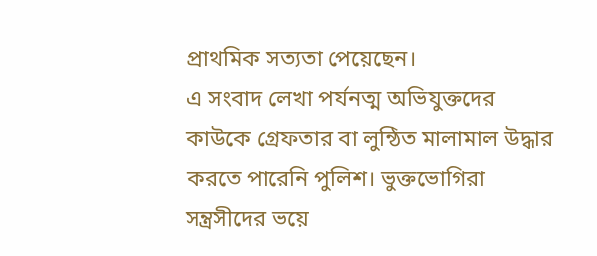প্রাথমিক সত্যতা পেয়েছেন।
এ সংবাদ লেখা পর্যনত্ম অভিযুক্তদের কাউকে গ্রেফতার বা লুন্ঠিত মালামাল উদ্ধার করতে পারেনি পুলিশ। ভুক্তভোগিরা সন্ত্রসীদের ভয়ে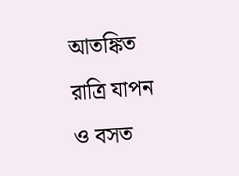আতঙ্কিত রাত্রি যাপন ও বসত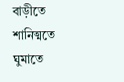বাড়ীতে শানিত্মতে ঘুমাতে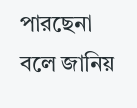পারছেনা বলে জানিয়